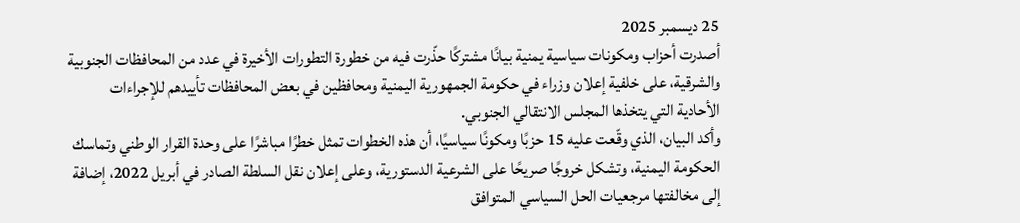25 ديسمبر 2025
أصدرت أحزاب ومكونات سياسية يمنية بيانًا مشتركًا حذّرت فيه من خطورة التطورات الأخيرة في عدد من المحافظات الجنوبية والشرقية، على خلفية إعلان وزراء في حكومة الجمهورية اليمنية ومحافظين في بعض المحافظات تأييدهم للإجراءات الأحادية التي يتخذها المجلس الانتقالي الجنوبي.
وأكد البيان، الذي وقّعت عليه 15 حزبًا ومكونًا سياسيًا، أن هذه الخطوات تمثل خطرًا مباشرًا على وحدة القرار الوطني وتماسك الحكومة اليمنية، وتشكل خروجًا صريحًا على الشرعية الدستورية، وعلى إعلان نقل السلطة الصادر في أبريل 2022، إضافة إلى مخالفتها مرجعيات الحل السياسي المتوافق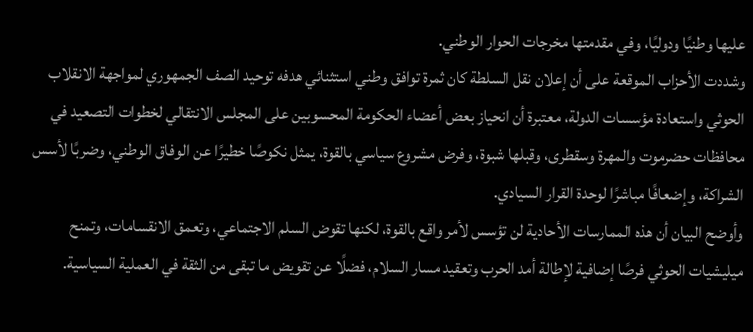عليها وطنيًا ودوليًا، وفي مقدمتها مخرجات الحوار الوطني.
وشددت الأحزاب الموقعة على أن إعلان نقل السلطة كان ثمرة توافق وطني استثنائي هدفه توحيد الصف الجمهوري لمواجهة الانقلاب الحوثي واستعادة مؤسسات الدولة، معتبرة أن انحياز بعض أعضاء الحكومة المحسوبين على المجلس الانتقالي لخطوات التصعيد في محافظات حضرموت والمهرة وسقطرى، وقبلها شبوة، وفرض مشروع سياسي بالقوة، يمثل نكوصًا خطيرًا عن الوفاق الوطني، وضربًا لأسس الشراكة، وإضعافًا مباشرًا لوحدة القرار السيادي.
وأوضح البيان أن هذه الممارسات الأحادية لن تؤسس لأمر واقع بالقوة، لكنها تقوض السلم الاجتماعي، وتعمق الانقسامات، وتمنح ميليشيات الحوثي فرصًا إضافية لإطالة أمد الحرب وتعقيد مسار السلام، فضلًا عن تقويض ما تبقى من الثقة في العملية السياسية.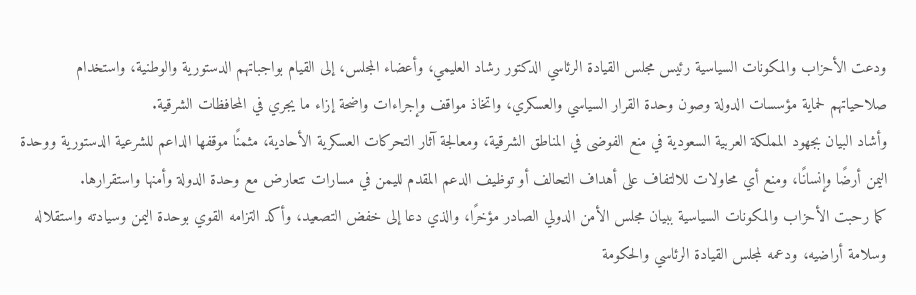ودعت الأحزاب والمكونات السياسية رئيس مجلس القيادة الرئاسي الدكتور رشاد العليمي، وأعضاء المجلس، إلى القيام بواجباتهم الدستورية والوطنية، واستخدام صلاحياتهم لحماية مؤسسات الدولة وصون وحدة القرار السياسي والعسكري، واتخاذ مواقف وإجراءات واضحة إزاء ما يجري في المحافظات الشرقية.
وأشاد البيان بجهود المملكة العربية السعودية في منع الفوضى في المناطق الشرقية، ومعالجة آثار التحركات العسكرية الأحادية، مثمنًا موقفها الداعم للشرعية الدستورية ووحدة اليمن أرضًا وإنسانًا، ومنع أي محاولات للالتفاف على أهداف التحالف أو توظيف الدعم المقدم لليمن في مسارات تتعارض مع وحدة الدولة وأمنها واستقرارها.
كما رحبت الأحزاب والمكونات السياسية ببيان مجلس الأمن الدولي الصادر مؤخرًا، والذي دعا إلى خفض التصعيد، وأكد التزامه القوي بوحدة اليمن وسيادته واستقلاله وسلامة أراضيه، ودعمه لمجلس القيادة الرئاسي والحكومة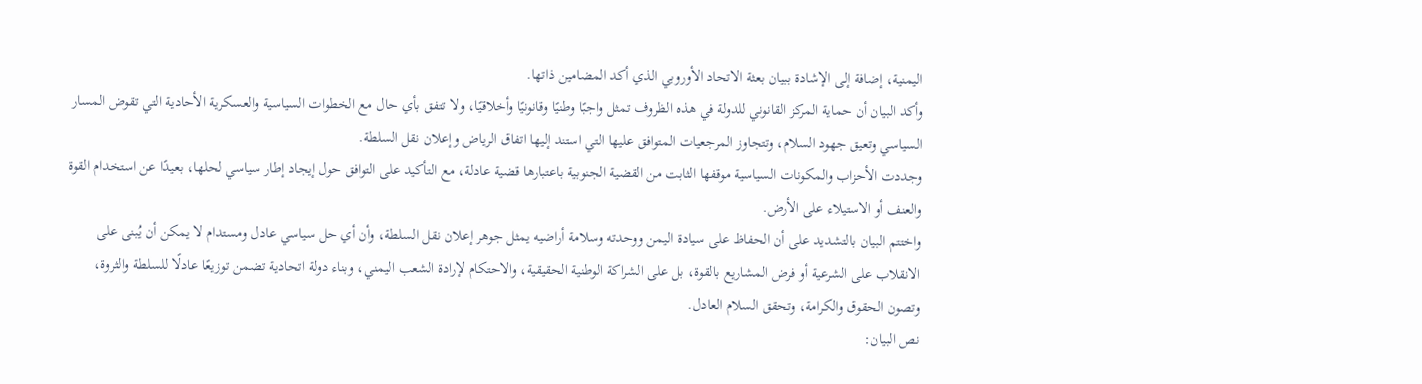اليمنية، إضافة إلى الإشادة ببيان بعثة الاتحاد الأوروبي الذي أكد المضامين ذاتها.
وأكد البيان أن حماية المركز القانوني للدولة في هذه الظروف تمثل واجبًا وطنيًا وقانونيًا وأخلاقيًا، ولا تتفق بأي حال مع الخطوات السياسية والعسكرية الأحادية التي تقوض المسار السياسي وتعيق جهود السلام، وتتجاوز المرجعيات المتوافق عليها التي استند إليها اتفاق الرياض وإعلان نقل السلطة.
وجددت الأحزاب والمكونات السياسية موقفها الثابت من القضية الجنوبية باعتبارها قضية عادلة، مع التأكيد على التوافق حول إيجاد إطار سياسي لحلها، بعيدًا عن استخدام القوة والعنف أو الاستيلاء على الأرض.
واختتم البيان بالتشديد على أن الحفاظ على سيادة اليمن ووحدته وسلامة أراضيه يمثل جوهر إعلان نقل السلطة، وأن أي حل سياسي عادل ومستدام لا يمكن أن يُبنى على الانقلاب على الشرعية أو فرض المشاريع بالقوة، بل على الشراكة الوطنية الحقيقية، والاحتكام لإرادة الشعب اليمني، وبناء دولة اتحادية تضمن توزيعًا عادلًا للسلطة والثروة، وتصون الحقوق والكرامة، وتحقق السلام العادل.
نص البيان: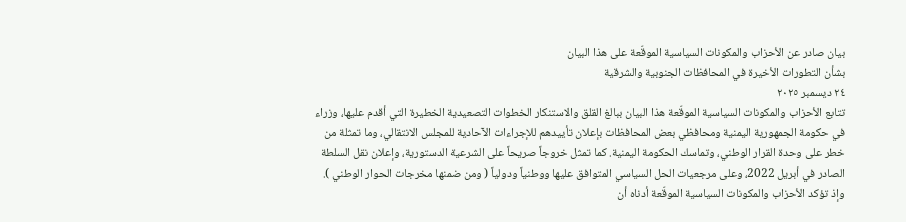بيان صادر عن الأحزاب والمكونات السياسية الموقّعة على هذا البيان
بشأن التطورات الأخيرة في المحافظات الجنوبية والشرقية
٢٤ ديسمبر ٢٠٢٥
تتابع الأحزاب والمكونات السياسية الموقّعة هذا البيان ببالغ القلق والاستنكار الخطوات التصعيدية الخطيرة التي أقدم عليها، وزراء في حكومة الجمهورية اليمنية ومحافظي بعض المحافظات بإعلان تأييدهم للإجراءات الآحادية للمجلس الانتقالي، وما تمثلة من خطر على وحدة القرار الوطني، وتماسك الحكومة اليمنية. كما تمثل خروجاً صريحاً على الشرعية الدستورية، وإعلان نقل السلطة الصادر في أبريل 2022، وعلى مرجعيات الحل السياسي المتوافق عليها ووطنياً ودولياً ( ومن ضمنها مخرجات الحوار الوطني ).
وإذ تؤكد الأحزاب والمكونات السياسية الموقّعة أدناه أن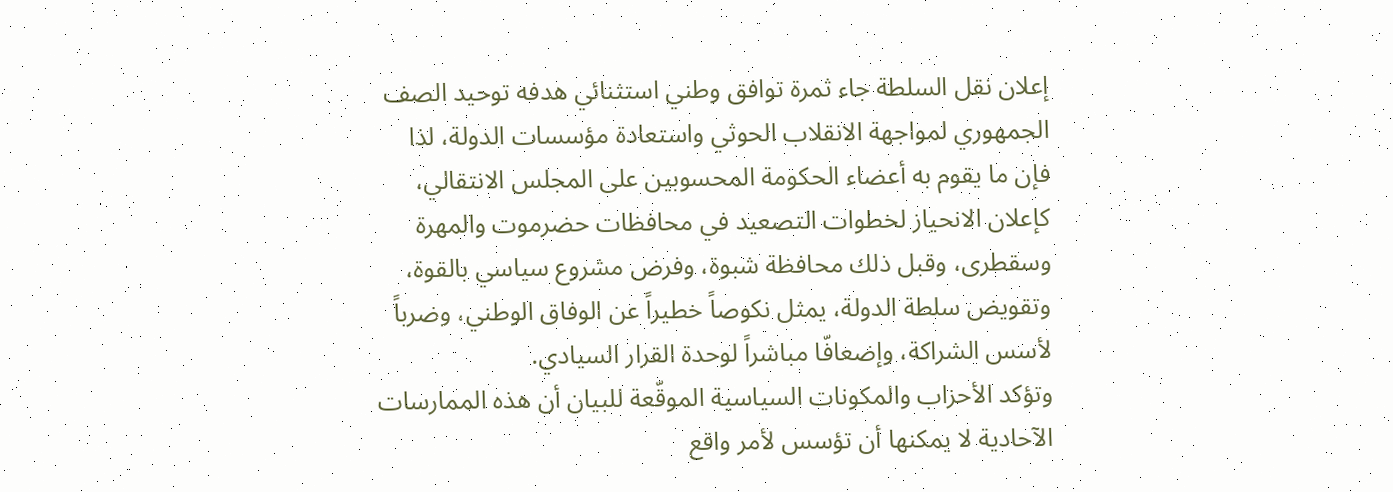إعلان نقل السلطة جاء ثمرة توافق وطني استثنائي هدفه توحيد الصف الجمهوري لمواجهة الانقلاب الحوثي واستعادة مؤسسات الدولة، لذا فإن ما يقوم به أعضاء الحكومة المحسوبين على المجلس الانتقالي، كإعلان الانحياز لخطوات التصعيد في محافظات حضرموت والمهرة وسقطرى، وقبل ذلك محافظة شبوة، وفرض مشروع سياسي بالقوة، وتقويض سلطة الدولة، يمثل نكوصاً خطيراً عن الوفاق الوطني، وضرباً لأسس الشراكة، وإضعافّا مباشراً لوحدة القرار السيادي.
وتؤكد الأحزاب والمكونات السياسية الموقّعة للبيان أن هذه الممارسات الآحادية لا يمكنها أن تؤسس لأمر واقع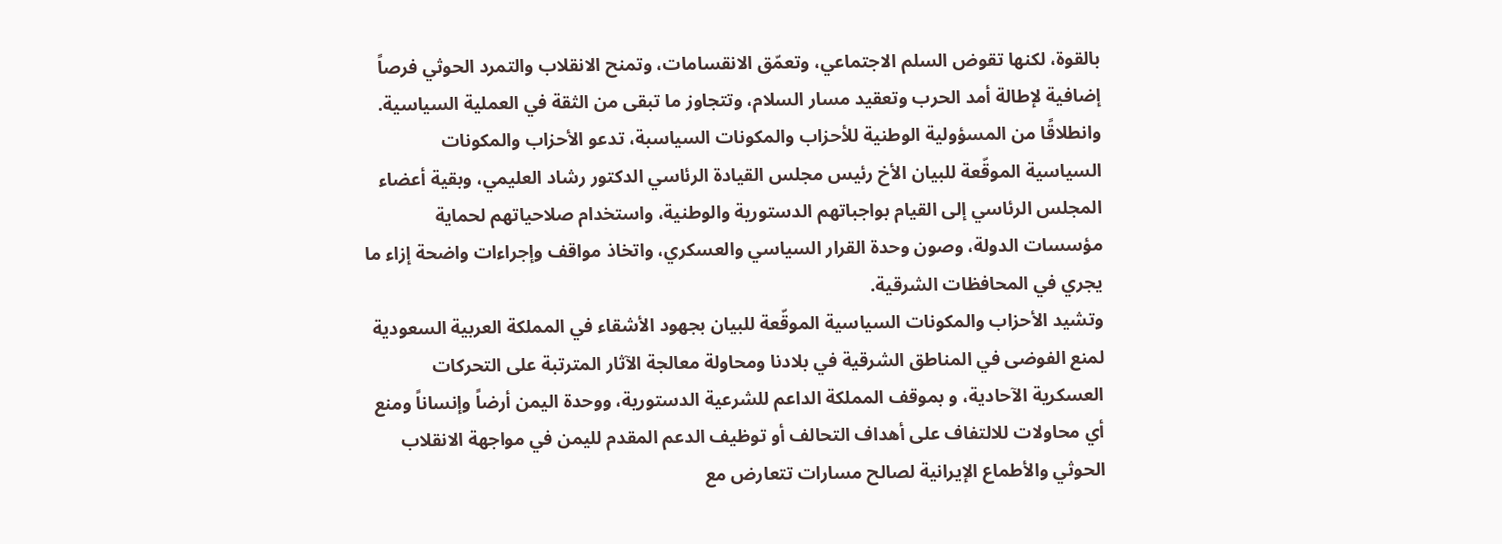بالقوة، لكنها تقوض السلم الاجتماعي، وتعمّق الانقسامات، وتمنح الانقلاب والتمرد الحوثي فرصاً إضافية لإطالة أمد الحرب وتعقيد مسار السلام، وتتجاوز ما تبقى من الثقة في العملية السياسية.
وانطلاقًا من المسؤولية الوطنية للأحزاب والمكونات السياسبة، تدعو الأحزاب والمكونات السياسية الموقّعة للبيان الأخ رئيس مجلس القيادة الرئاسي الدكتور رشاد العليمي، وبقية أعضاء المجلس الرئاسي إلى القيام بواجباتهم الدستورية والوطنية، واستخدام صلاحياتهم لحماية مؤسسات الدولة، وصون وحدة القرار السياسي والعسكري، واتخاذ مواقف وإجراءات واضحة إزاء ما يجري في المحافظات الشرقية.
وتشيد الأحزاب والمكونات السياسية الموقّعة للبيان بجهود الأشقاء في المملكة العربية السعودية لمنع الفوضى في المناطق الشرقية في بلادنا ومحاولة معالجة الآثار المترتبة على التحركات العسكرية الآحادية، و بموقف المملكة الداعم للشرعية الدستورية، ووحدة اليمن أرضاً وإنساناً ومنع أي محاولات للالتفاف على أهداف التحالف أو توظيف الدعم المقدم لليمن في مواجهة الانقلاب الحوثي والأطماع الإيرانية لصالح مسارات تتعارض مع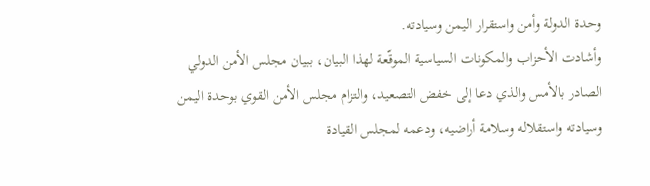وحدة الدولة وأمن واستقرار اليمن وسيادته.
وأشادت الأحزاب والمكونات السياسية الموقّعة لهذا البيان، ببيان مجلس الأمن الدولي الصادر بالأمس والذي دعا إلى خفض التصعيد، والتزام مجلس الأمن القوي بوحدة اليمن وسيادته واستقلاله وسلامة أراضيه، ودعمه لمجلس القيادة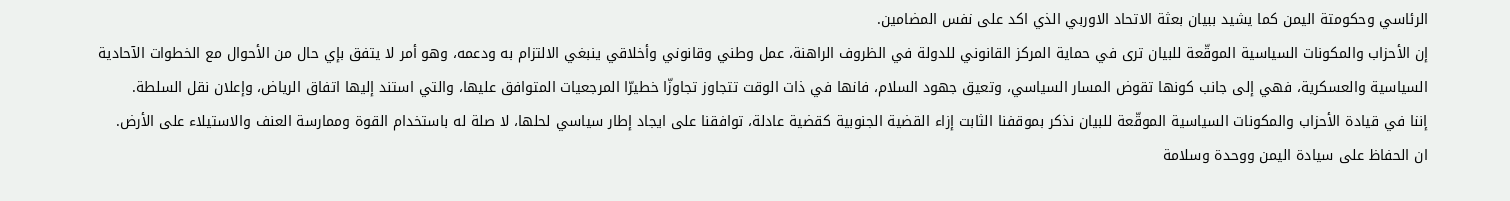الرئاسي وحكومتة اليمن كما يشيد ببيان بعثة الاتحاد الاوربي الذي اكد على نفس المضامين.
إن الأحزاب والمكونات السياسية الموقّعة للبيان ترى في حماية المركز القانوني للدولة في الظروف الراهنة، عمل وطني وقانوني وأخلاقي ينبغي الالتزام به ودعمه، وهو أمر لا يتفق بإي حال من الأحوال مع الخطوات الآحادية السياسية والعسكرية، فهي إلى جانب كونها تقوض المسار السياسي، وتعيق جهود السلام، فانها في ذات الوقت تتجاوز تجاوزّا خطيرّا المرجعيات المتوافق عليها، والتي استند إليها اتفاق الرياض، وإعلان نقل السلطة.
إننا في قيادة الأحزاب والمكونات السياسية الموقّعة للبيان نذكر بموقفنا الثابت إزاء القضية الجنوبية كقضية عادلة، توافقنا على ايجاد إطار سياسي لحلها، لا صلة له باستخدام القوة وممارسة العنف والاستيلاء على الأرض.
ان الحفاظ على سيادة اليمن ووحدة وسلامة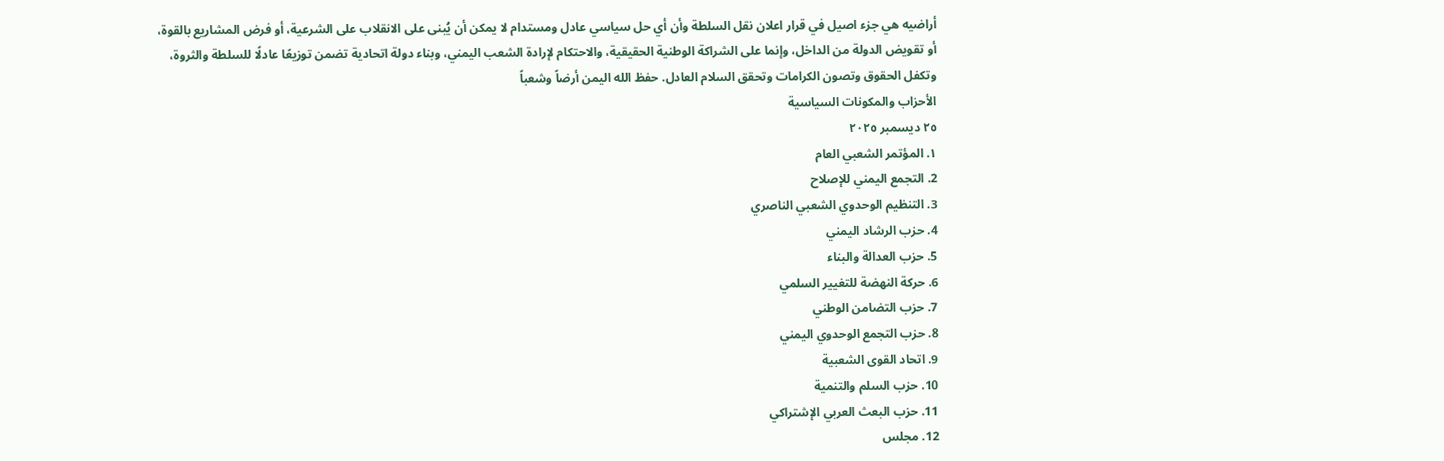أراضيه هي جزء اصيل في قرار اعلان نقل السلطة وأن أي حل سياسي عادل ومستدام لا يمكن أن يُبنى على الانقلاب على الشرعية، أو فرض المشاريع بالقوة، أو تقويض الدولة من الداخل، وإنما على الشراكة الوطنية الحقيقية، والاحتكام لإرادة الشعب اليمني، وبناء دولة اتحادية تضمن توزيعًا عادلًا للسلطة والثروة، وتكفل الحقوق وتصون الكرامات وتحقق السلام العادل. حفظ الله اليمن أرضاً وشعباً
الأحزاب والمكونات السياسية
٢٥ ديسمبر ٢٠٢٥
١. المؤتمر الشعبي العام
2. التجمع اليمني للإصلاح
3. التنظيم الوحدوي الشعبي الناصري
4. حزب الرشاد اليمني
5. حزب العدالة والبناء
6. حركة النهضة للتغيير السلمي
7. حزب التضامن الوطني
8. حزب التجمع الوحدوي اليمني
9. اتحاد القوى الشعبية
10. حزب السلم والتنمية
11. حزب البعث العربي الإشتراكي
12. مجلس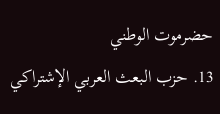حضرموت الوطني
13. حزب البعث العربي الإشتراكي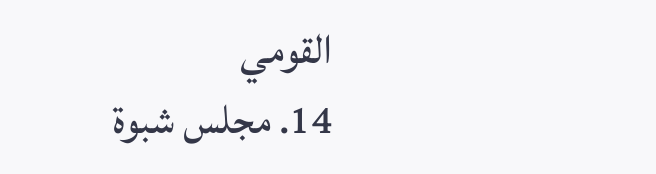القومي
14. مجلس شبوة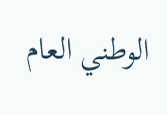الوطني العام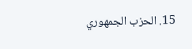15. الحزب الجمهوري